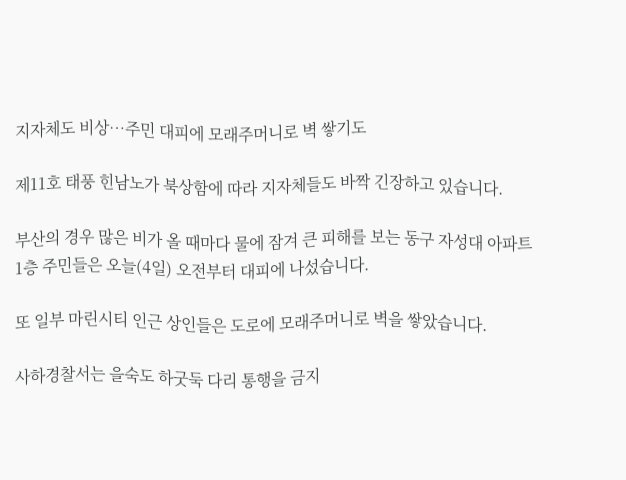지자체도 비상…주민 대피에 모래주머니로 벽 쌓기도

제11호 태풍 힌남노가 북상함에 따라 지자체들도 바짝 긴장하고 있습니다.

부산의 경우 많은 비가 올 때마다 물에 잠겨 큰 피해를 보는 동구 자성대 아파트 1층 주민들은 오늘(4일) 오전부터 대피에 나섰습니다.

또 일부 마린시티 인근 상인들은 도로에 모래주머니로 벽을 쌓았습니다.

사하경찰서는 을숙도 하굿둑 다리 통행을 금지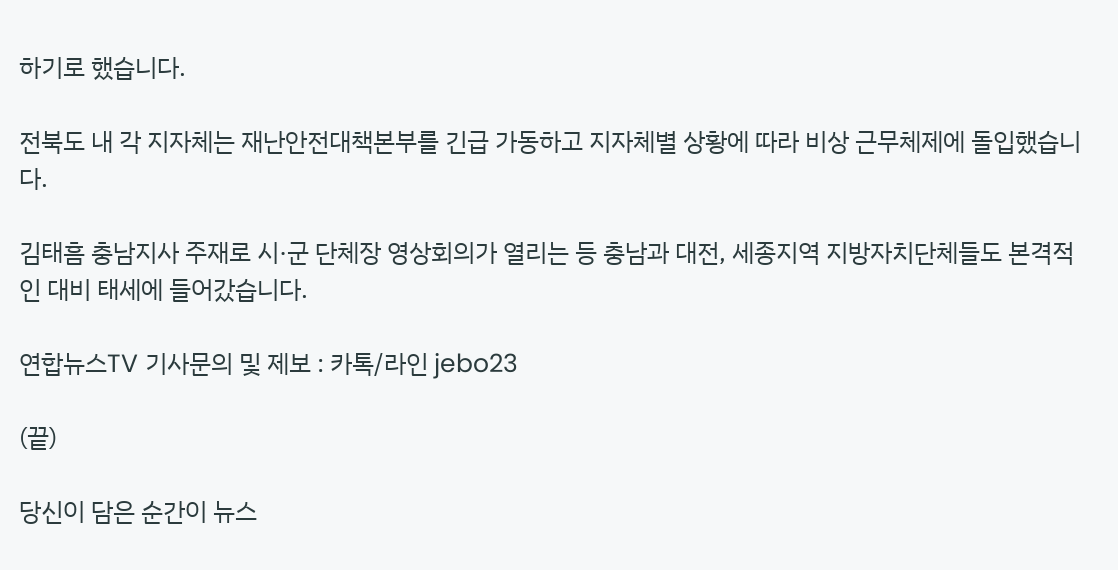하기로 했습니다.

전북도 내 각 지자체는 재난안전대책본부를 긴급 가동하고 지자체별 상황에 따라 비상 근무체제에 돌입했습니다.

김태흠 충남지사 주재로 시·군 단체장 영상회의가 열리는 등 충남과 대전, 세종지역 지방자치단체들도 본격적인 대비 태세에 들어갔습니다.

연합뉴스TV 기사문의 및 제보 : 카톡/라인 jebo23

(끝)

당신이 담은 순간이 뉴스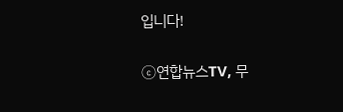입니다!

ⓒ연합뉴스TV, 무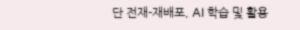단 전재-재배포, AI 학습 및 활용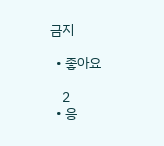금지

  • 좋아요

    2
  • 응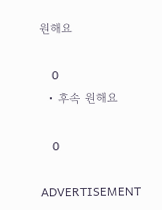원해요

    0
  • 후속 원해요

    0

ADVERTISEMENT